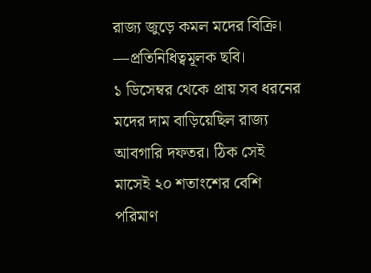রাজ্য জুড়ে কমল মদের বিক্রি। —প্রতিনিধিত্বমূলক ছবি।
১ ডিসেম্বর থেকে প্রায় সব ধরনের মদের দাম বাড়িয়েছিল রাজ্য আবগারি দফতর। ঠিক সেই মাসেই ২০ শতাংশের বেশি পরিমাণ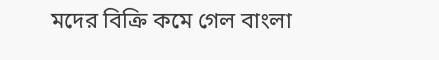মদের বিক্রি কমে গেল বাংলা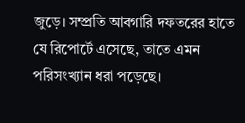জুড়ে। সম্প্রতি আবগারি দফতরের হাতে যে রিপোর্টে এসেছে, তাতে এমন পরিসংখ্যান ধরা পড়েছে।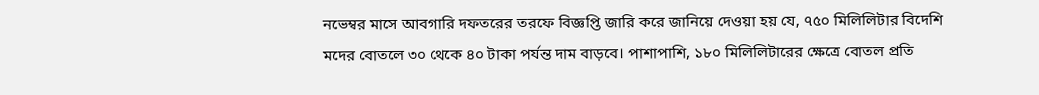নভেম্বর মাসে আবগারি দফতরের তরফে বিজ্ঞপ্তি জারি করে জানিয়ে দেওয়া হয় যে, ৭৫০ মিলিলিটার বিদেশি মদের বোতলে ৩০ থেকে ৪০ টাকা পর্যন্ত দাম বাড়বে। পাশাপাশি, ১৮০ মিলিলিটারের ক্ষেত্রে বোতল প্রতি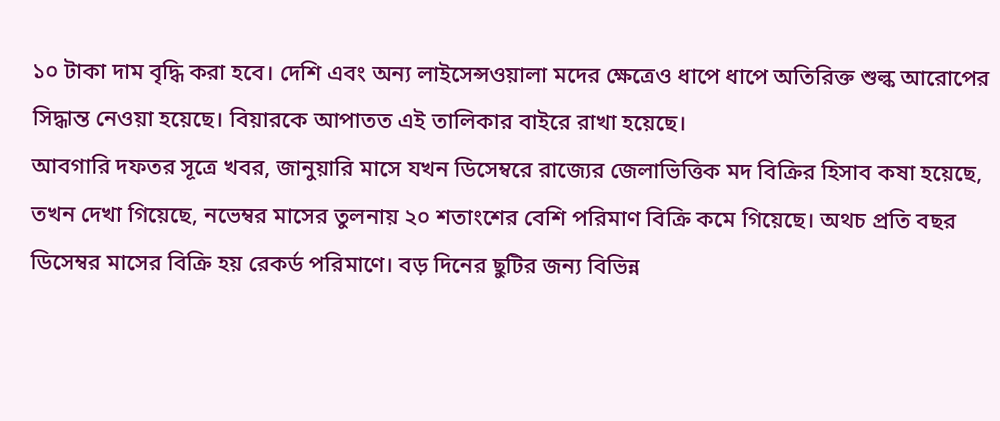১০ টাকা দাম বৃদ্ধি করা হবে। দেশি এবং অন্য লাইসেন্সওয়ালা মদের ক্ষেত্রেও ধাপে ধাপে অতিরিক্ত শুল্ক আরোপের সিদ্ধান্ত নেওয়া হয়েছে। বিয়ারকে আপাতত এই তালিকার বাইরে রাখা হয়েছে।
আবগারি দফতর সূত্রে খবর, জানুয়ারি মাসে যখন ডিসেম্বরে রাজ্যের জেলাভিত্তিক মদ বিক্রির হিসাব কষা হয়েছে, তখন দেখা গিয়েছে, নভেম্বর মাসের তুলনায় ২০ শতাংশের বেশি পরিমাণ বিক্রি কমে গিয়েছে। অথচ প্রতি বছর ডিসেম্বর মাসের বিক্রি হয় রেকর্ড পরিমাণে। বড় দিনের ছুটির জন্য বিভিন্ন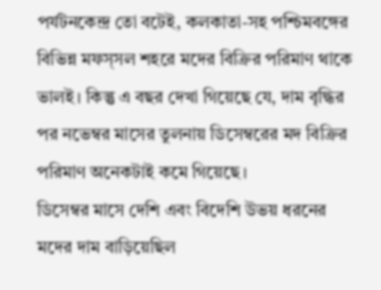পর্যটনকেন্দ্র তো বটেই, কলকাতা-সহ পশ্চিমবঙ্গের বিভিন্ন মফস্সল শহরে মদের বিক্রির পরিমাণ থাকে ভালই। কিন্তু এ বছর দেখা গিয়েছে যে, দাম বৃদ্ধির পর নভেম্বর মাসের তুলনায় ডিসেম্বরের মদ বিক্রির পরিমাণ অনেকটাই কমে গিয়েছে।
ডিসেম্বর মাসে দেশি এবং বিদেশি উভয় ধরনের মদের দাম বাড়িয়েছিল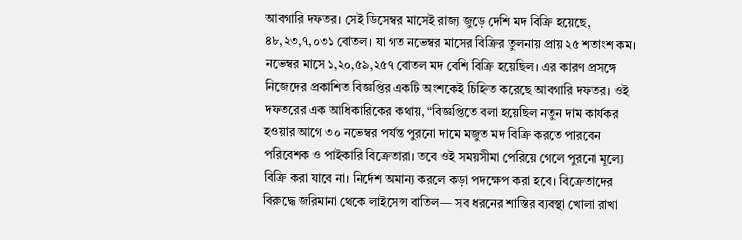আবগারি দফতর। সেই ডিসেম্বর মাসেই রাজ্য জুড়ে দেশি মদ বিক্রি হয়েছে, ৪৮,২৩,৭,০৩১ বোতল। যা গত নভেম্বর মাসের বিক্রির তুলনায় প্রায় ২৫ শতাংশ কম। নভেম্বর মাসে ১,২০,৫৯,২৫৭ বোতল মদ বেশি বিক্রি হয়েছিল। এর কারণ প্রসঙ্গে নিজেদের প্রকাশিত বিজ্ঞপ্তির একটি অংশকেই চিহ্নিত করেছে আবগারি দফতর। ওই দফতরের এক আধিকারিকের কথায়, “বিজ্ঞপ্তিতে বলা হয়েছিল নতুন দাম কার্যকর হওয়ার আগে ৩০ নভেম্বর পর্যন্ত পুরনো দামে মজুত মদ বিক্রি করতে পারবেন পরিবেশক ও পাইকারি বিক্রেতারা। তবে ওই সময়সীমা পেরিয়ে গেলে পুরনো মূল্যে বিক্রি করা যাবে না। নির্দেশ অমান্য করলে কড়া পদক্ষেপ করা হবে। বিক্রেতাদের বিরুদ্ধে জরিমানা থেকে লাইসেন্স বাতিল— সব ধরনের শাস্তির ব্যবস্থা খোলা রাখা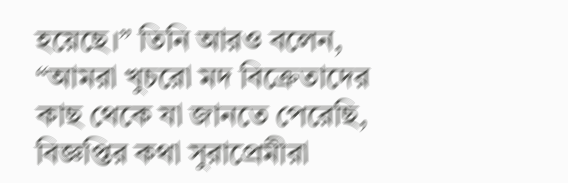হয়েছে।” তিনি আরও বলেন, “আমরা খুচরো মদ বিক্রেতাদের কাছ থেকে যা জানতে পেরেছি, বিজ্ঞপ্তির কথা সুরাপ্রেমীরা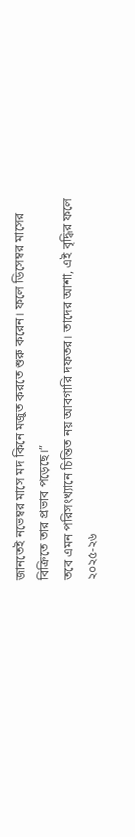জানতেই নভেম্বর মাসে মদ কিনে মজুত করতে শুরু করেন। ফলে ডিসেম্বর মাসের বিক্রিতে তার প্রভাব পড়েছে।”
তবে এমন পরিসংখ্যানে চিন্তিত নয় আবগারি দফতর। তাদের আশা, এই বৃদ্ধির ফলে ২০২৫-২৬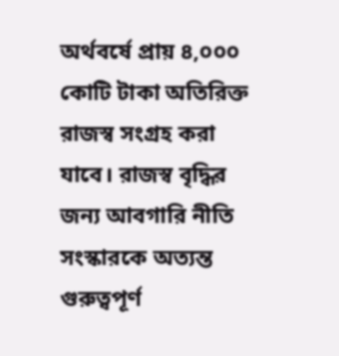অর্থবর্ষে প্রায় ৪,০০০ কোটি টাকা অতিরিক্ত রাজস্ব সংগ্রহ করা যাবে। রাজস্ব বৃদ্ধির জন্য আবগারি নীতি সংস্কারকে অত্যন্ত গুরুত্বপূর্ণ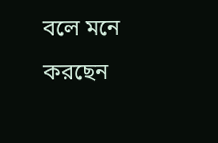বলে মনে করছেন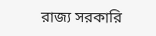রাজ্য সরকারি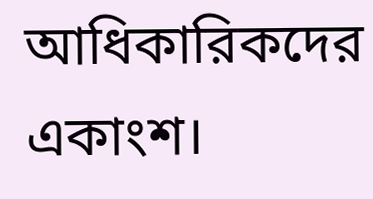আধিকারিকদের একাংশ।